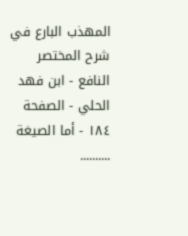المهذب البارع في شرح المختصر النافع - ابن فهد الحلي - الصفحة ١٨٤ - أما الصيغة
..........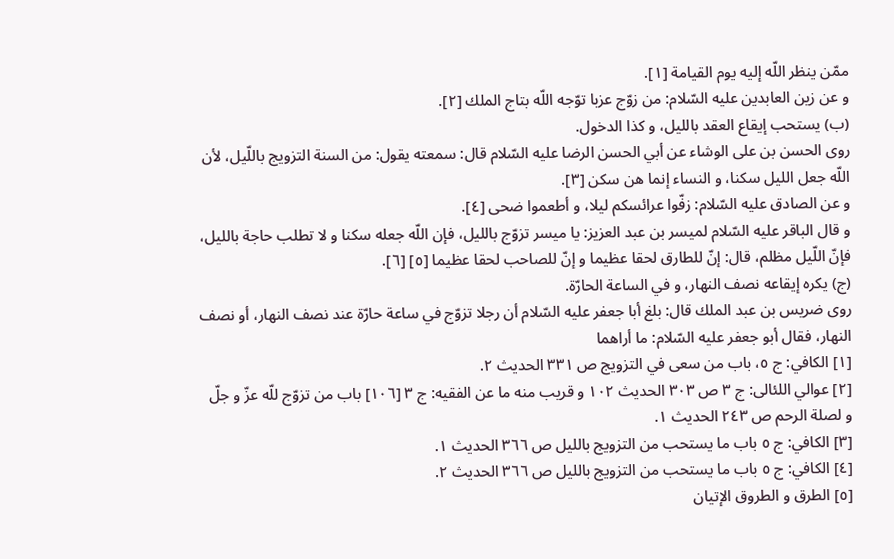ممّن ينظر اللّه إليه يوم القيامة [١].
و عن زين العابدين عليه السّلام: من زوّج عزبا توّجه اللّه بتاج الملك [٢].
(ب) يستحب إيقاع العقد بالليل، و كذا الدخول.
روى الحسن بن على الوشاء عن أبي الحسن الرضا عليه السّلام قال: سمعته يقول: من السنة التزويج باللّيل، لأن اللّه جعل الليل سكنا، و النساء إنما هن سكن [٣].
و عن الصادق عليه السّلام: زفّوا عرائسكم ليلا، و أطعموا ضحى [٤].
و قال الباقر عليه السّلام لميسر بن عبد العزيز: يا ميسر تزوّج بالليل، فإن اللّه جعله سكنا و لا تطلب حاجة بالليل، فإنّ اللّيل مظلم، قال: إنّ للطارق لحقا عظيما و إنّ للصاحب لحقا عظيما [٥] [٦].
(ج) يكره إيقاعه نصف النهار، و في الساعة الحارّة.
روى ضريس بن عبد الملك قال: بلغ أبا جعفر عليه السّلام أن رجلا تزوّج في ساعة حارّة عند نصف النهار، أو نصف النهار، فقال أبو جعفر عليه السّلام: ما أراهما
[١] الكافي: ج ٥، باب من سعى في التزويج ص ٣٣١ الحديث ٢.
[٢] عوالي اللئالى: ج ٣ ص ٣٠٣ الحديث ١٠٢ و قريب منه ما عن الفقيه: ج ٣ [١٠٦] باب من تزوّج للّه عزّ و جلّ و لصلة الرحم ص ٢٤٣ الحديث ١.
[٣] الكافي: ج ٥ باب ما يستحب من التزويج بالليل ص ٣٦٦ الحديث ١.
[٤] الكافي: ج ٥ باب ما يستحب من التزويج بالليل ص ٣٦٦ الحديث ٢.
[٥] الطرق و الطروق الإتيان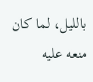بالليل، لما كان منعه عليه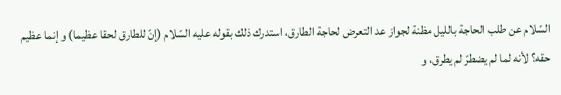السّلام عن طلب الحاجة بالليل مظنة لجواز عد التعرض لحاجة الطارق، استدرك ذلك بقوله عليه السّلام (إنّ للطارق لحقا عظيما) و إنما عظيم حقه؟ لأنه لما لم يضطرّ لم يطرق، و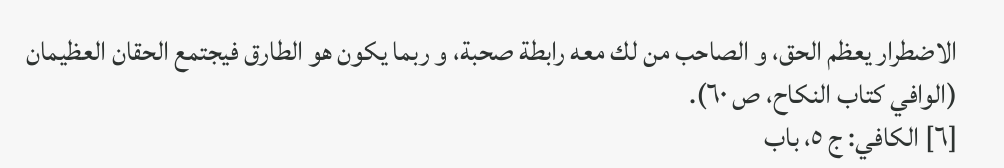الاضطرار يعظم الحق، و الصاحب من لك معه رابطة صحبة، و ربما يكون هو الطارق فيجتمع الحقان العظيمان (الوافي كتاب النكاح، ص ٦٠).
[٦] الكافي: ج ٥، باب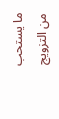ما يستحب من التزويج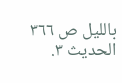بالليل ص ٣٦٦ الحديث ٣.